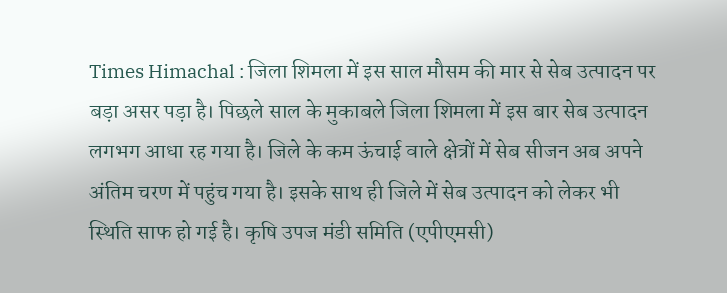Times Himachal : जिला शिमला में इस साल मौसम की मार से सेब उत्पादन पर बड़ा असर पड़ा है। पिछले साल के मुकाबले जिला शिमला में इस बार सेब उत्पादन लगभग आधा रह गया है। जिले के कम ऊंचाई वाले क्षेत्रों में सेब सीजन अब अपने अंतिम चरण में पहुंच गया है। इसके साथ ही जिले में सेब उत्पादन को लेकर भी स्थिति साफ हो गई है। कृषि उपज मंडी समिति (एपीएमसी)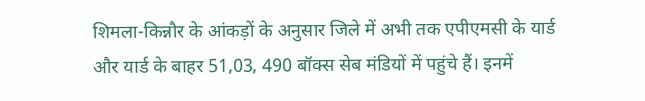शिमला-किन्नौर के आंकड़ों के अनुसार जिले में अभी तक एपीएमसी के यार्ड और यार्ड के बाहर 51,03, 490 बॉक्स सेब मंडियों में पहुंचे हैं। इनमें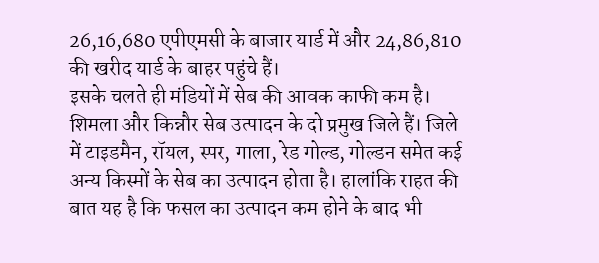26,16,680 एपीएमसी के बाजार यार्ड में और 24,86,810 की खरीद यार्ड के बाहर पहुंचे हैं।
इसके चलते ही मंडियों में सेब की आवक काफी कम है। शिमला और किन्नौर सेब उत्पादन के दो प्रमुख जिले हैं। जिले में टाइडमैन, रॉयल, स्पर, गाला, रेड गोल्ड, गोल्डन समेत कई अन्य किस्मों के सेब का उत्पादन होता है। हालांकि राहत की बात यह है कि फसल का उत्पादन कम होने के बाद भी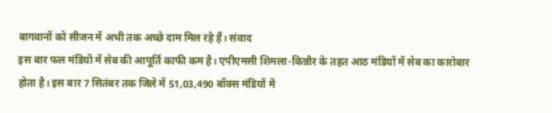बागवानों को सीजन में अभी तक अच्छे दाम मिल रहे हैं। संवाद
इस बार फल मंडियों में सेब की आपूर्ति काफी कम है। एपीएमसी शिमला-किन्नौर के तहत आठ मंडियों में सेब का कारोबार होता है। इस बार 7 सितंबर तक जिले में 51,03,490 बॉक्स मंडियों में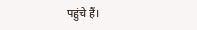पहुंचे हैं।